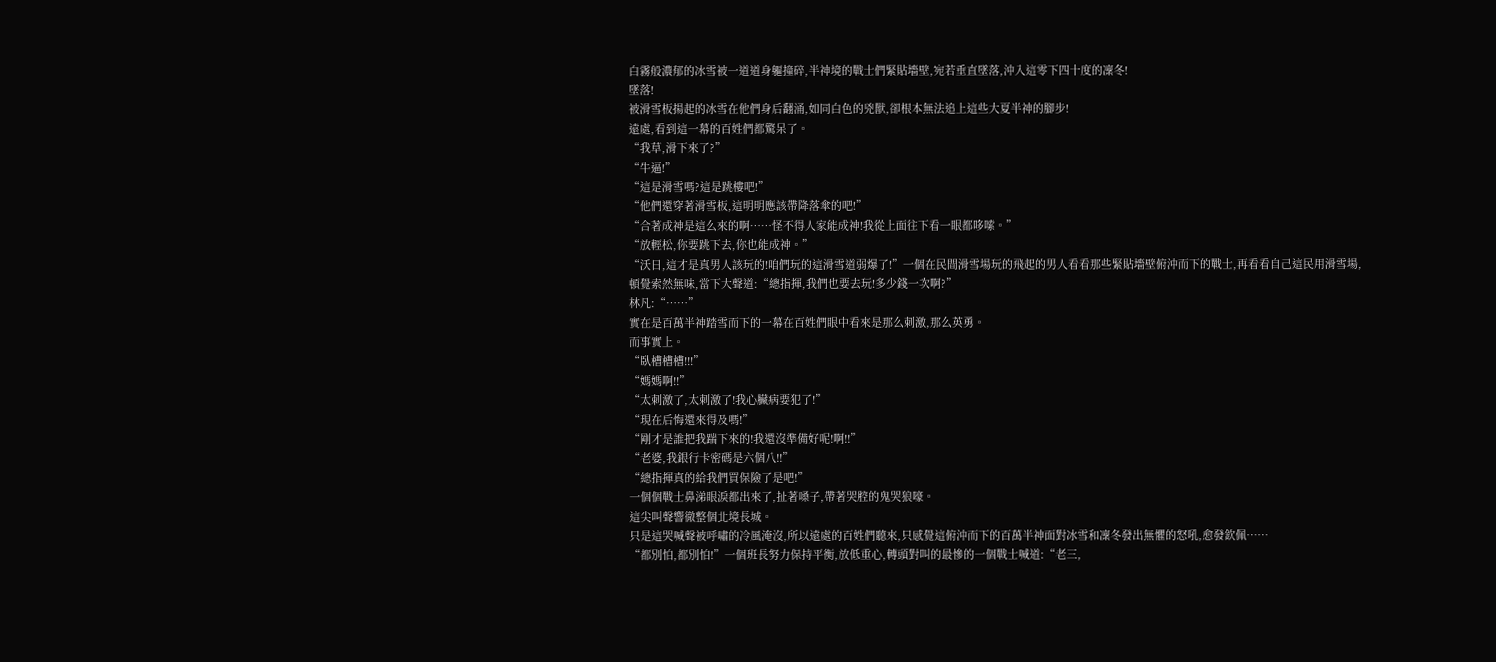白霧般濃郁的冰雪被一道道身軀撞碎,半神境的戰士們緊貼墻壁,宛若垂直墜落,沖入這零下四十度的凜冬!
墜落!
被滑雪板揚起的冰雪在他們身后翻涌,如同白色的兇獸,卻根本無法追上這些大夏半神的腳步!
遠處,看到這一幕的百姓們都驚呆了。
“我草,滑下來了?”
“牛逼!”
“這是滑雪嗎?這是跳樓吧!”
“他們還穿著滑雪板,這明明應該帶降落傘的吧!”
“合著成神是這么來的啊……怪不得人家能成神!我從上面往下看一眼都哆嗦。”
“放輕松,你要跳下去,你也能成神。”
“沃日,這才是真男人該玩的!咱們玩的這滑雪道弱爆了!”一個在民間滑雪場玩的飛起的男人看看那些緊貼墻壁俯沖而下的戰士,再看看自己這民用滑雪場,頓覺索然無味,當下大聲道:“總指揮,我們也要去玩!多少錢一次啊?”
林凡:“……”
實在是百萬半神踏雪而下的一幕在百姓們眼中看來是那么刺激,那么英勇。
而事實上。
“臥槽槽槽!!!”
“媽媽啊!!”
“太刺激了,太刺激了!我心臟病要犯了!”
“現在后悔還來得及嗎!”
“剛才是誰把我踹下來的!我還沒準備好呢!啊!!”
“老婆,我銀行卡密碼是六個八!!”
“總指揮真的給我們買保險了是吧!”
一個個戰士鼻涕眼淚都出來了,扯著嗓子,帶著哭腔的鬼哭狼嚎。
這尖叫聲響徹整個北境長城。
只是這哭喊聲被呼嘯的冷風淹沒,所以遠處的百姓們聽來,只感覺這俯沖而下的百萬半神面對冰雪和凜冬發出無懼的怒吼,愈發欽佩……
“都別怕,都別怕!”一個班長努力保持平衡,放低重心,轉頭對叫的最慘的一個戰士喊道:“老三,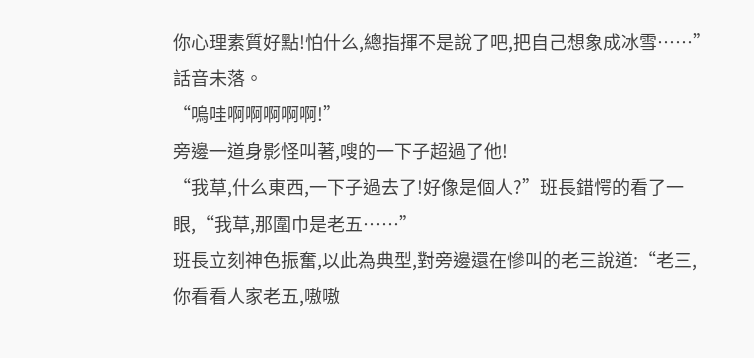你心理素質好點!怕什么,總指揮不是說了吧,把自己想象成冰雪……”
話音未落。
“嗚哇啊啊啊啊啊!”
旁邊一道身影怪叫著,嗖的一下子超過了他!
“我草,什么東西,一下子過去了!好像是個人?”班長錯愕的看了一眼,“我草,那圍巾是老五……”
班長立刻神色振奮,以此為典型,對旁邊還在慘叫的老三說道:“老三,你看看人家老五,嗷嗷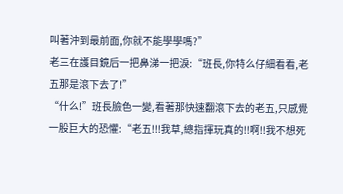叫著沖到最前面,你就不能學學嗎?”
老三在護目鏡后一把鼻涕一把淚:“班長,你特么仔細看看,老五那是滾下去了!”
“什么!”班長臉色一變,看著那快速翻滾下去的老五,只感覺一股巨大的恐懼:“老五!!!我草,總指揮玩真的!!啊!!我不想死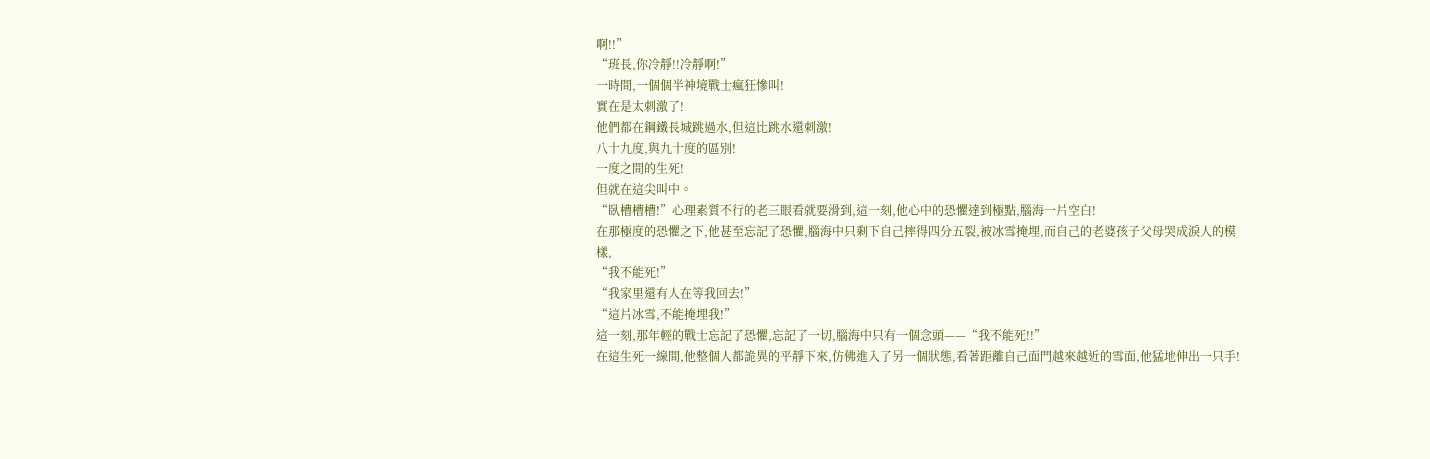啊!!”
“班長,你冷靜!!冷靜啊!”
一時間,一個個半神境戰士瘋狂慘叫!
實在是太刺激了!
他們都在鋼鐵長城跳過水,但這比跳水還刺激!
八十九度,與九十度的區別!
一度之間的生死!
但就在這尖叫中。
“臥槽槽槽!”心理素質不行的老三眼看就要滑到,這一刻,他心中的恐懼達到極點,腦海一片空白!
在那極度的恐懼之下,他甚至忘記了恐懼,腦海中只剩下自己摔得四分五裂,被冰雪掩埋,而自己的老婆孩子父母哭成淚人的模樣,
“我不能死!”
“我家里還有人在等我回去!”
“這片冰雪,不能掩埋我!”
這一刻,那年輕的戰士忘記了恐懼,忘記了一切,腦海中只有一個念頭——“我不能死!!”
在這生死一線間,他整個人都詭異的平靜下來,仿佛進入了另一個狀態,看著距離自己面門越來越近的雪面,他猛地伸出一只手!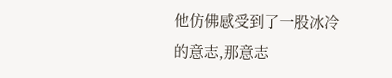他仿佛感受到了一股冰冷的意志,那意志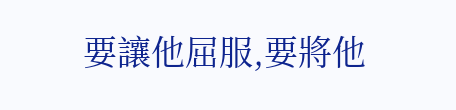要讓他屈服,要將他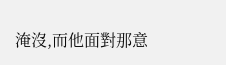淹沒,而他面對那意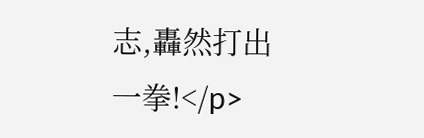志,轟然打出一拳!</p>